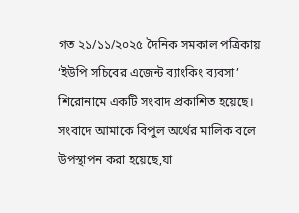গত ২১/১১/২০২৫ দৈনিক সমকাল পত্রিকায় ‘ইউপি সচিবের এজেন্ট ব্যাংকিং ব্যবসা’ শিরোনামে একটি সংবাদ প্রকাশিত হয়েছে। সংবাদে আমাকে বিপুল অর্থের মালিক বলে উপস্থাপন করা হয়েছে,যা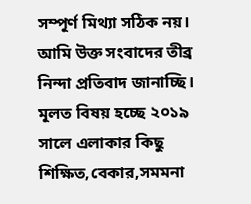সম্পূর্ণ মিথ্যা সঠিক নয়। আমি উক্ত সংবাদের তীব্র নিন্দা প্রতিবাদ জানাচ্ছি।
মূলত বিষয় হচ্ছে ২০১৯ সালে এলাকার কিছু শিক্ষিত,বেকার,সমমনা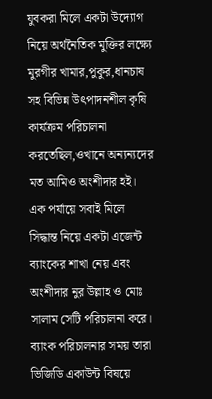যুবকরা মিলে একটা উদ্যোগ নিয়ে অর্থনৈতিক মুক্তির লক্ষ্যে মুরগীর খামার,পুকুর,ধানচাষ সহ বিভিন্ন উৎপাদনশীল কৃষি কার্যক্রম পরিচালনা করতেছিল,ওখানে অন্যন্যদের মত আমিও অংশীদার হই। এক পর্যায়ে সবাই মিলে সিদ্ধান্ত নিয়ে একটা এজেন্ট ব্যাংকের শাখা নেয় এবং অংশীদার নুর উল্লাহ ও মোঃ সালাম সেটি পরিচালনা করে। ব্যাংক পরিচালনার সময় তারা ভিজিডি একাউন্ট বিষয়ে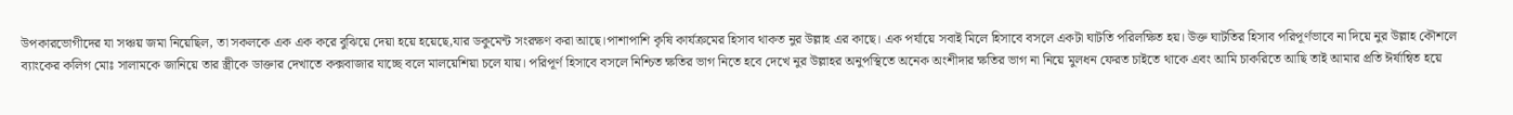উপকারভোগীদের যা সঞ্চয় জমা নিয়েছিল, তা সকলকে এক এক করে বুঝিয়ে দেয়া হয়ে হয়েছে,যার ডকুমেন্ট সংরক্ষণ করা আছে।পাশাপাশি কৃষি কার্যক্রমের হিসাব থাকত নুর উল্লাহ এর কাছে। এক পর্যায়ে সবাই মিলে হিসাবে বসলে একটা ঘাটতি পরিলক্ষিত হয়। উক্ত ঘাটতির হিসাব পরিপূর্ণভাবে না দিয়ে নুর উল্লাহ কৌশলে ব্যাংকের কলিগ মোঃ সালামকে জানিয়ে তার স্ত্রীকে ডাক্তার দেখাতে কক্সবাজার যাচ্ছে বলে মালয়েশিয়া চলে যায়। পরিপূর্ণ হিসাবে বসলে নিশ্চিত ক্ষতির ভাগ নিতে হবে দেখে নুর উল্লাহর অনুপস্থিতে অনেক অংশীদার ক্ষতির ভাগ না নিয়ে মুলধন ফেরত চাইতে থাকে এবং আমি চাকরিতে আছি তাই আমার প্রতি ঈর্ষান্বিত হয়ে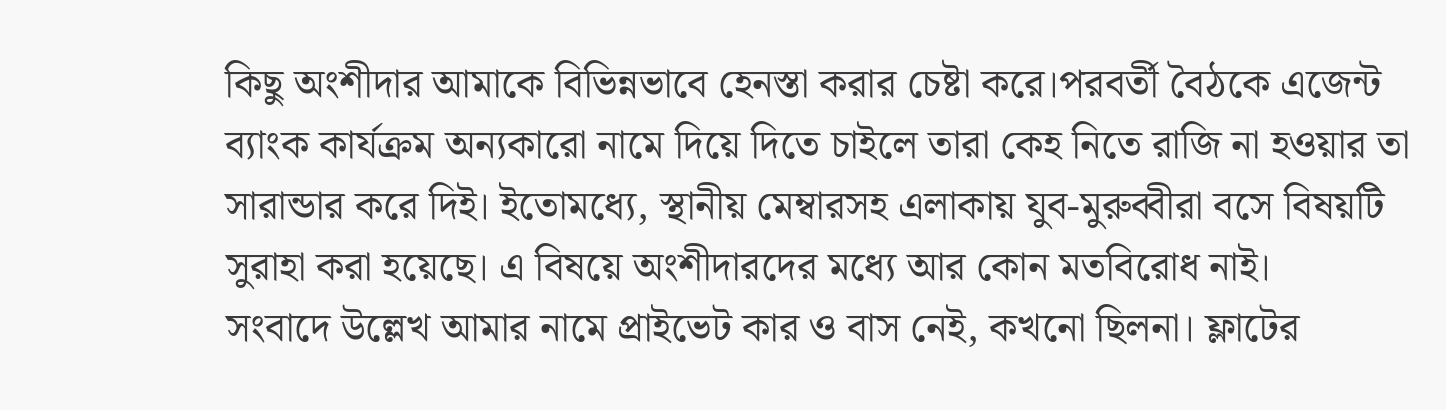কিছু অংশীদার আমাকে বিভিন্নভাবে হেনস্তা করার চেষ্টা করে।পরবর্তী বৈঠকে এজেন্ট ব্যাংক কার্যক্রম অন্যকারো নামে দিয়ে দিতে চাইলে তারা কেহ নিতে রাজি না হওয়ার তা সারান্ডার করে দিই। ইতোমধ্যে, স্থানীয় মেম্বারসহ এলাকায় যুব-মুরুব্বীরা বসে বিষয়টি সুরাহা করা হয়েছে। এ বিষয়ে অংশীদারদের মধ্যে আর কোন মতবিরোধ নাই।
সংবাদে উল্লেখ আমার নামে প্রাইভেট কার ও বাস নেই, কখনো ছিলনা। ফ্লাটের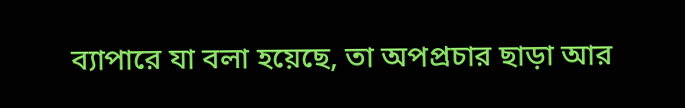ব্যাপারে যা বলা হয়েছে, তা অপপ্রচার ছাড়া আর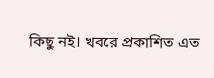কিছু নই। খবরে প্রকাশিত এত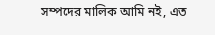সম্পদের মালিক আমি নই, এত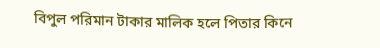বিপুল পরিমান টাকার মালিক হলে পিতার কিনে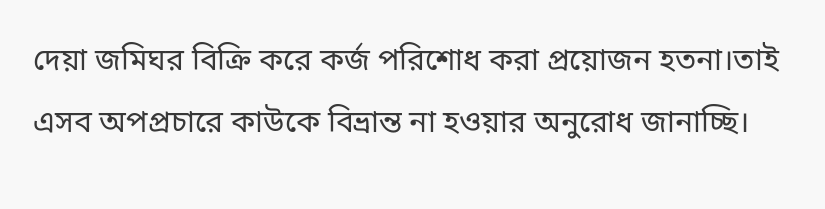দেয়া জমিঘর বিক্রি করে কর্জ পরিশোধ করা প্রয়োজন হতনা।তাই এসব অপপ্রচারে কাউকে বিভ্রান্ত না হওয়ার অনুরোধ জানাচ্ছি।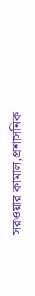সরওয়ার কামাল,প্রশাসনিক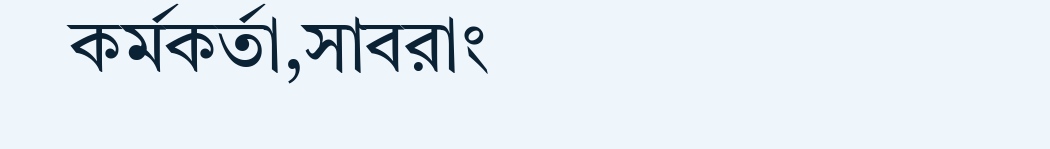কর্মকর্তা,সাবরাং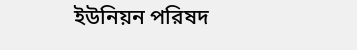ইউনিয়ন পরিষদ